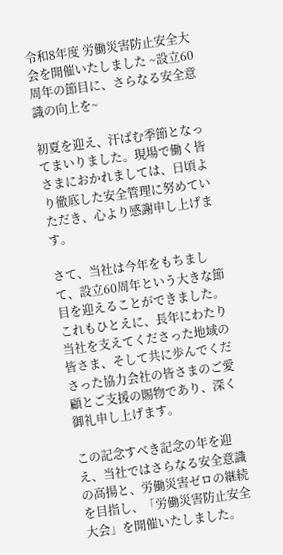令和8年度 労働災害防止安全大会を開催いたしました ~設立60周年の節目に、さらなる安全意識の向上を~

初夏を迎え、汗ばむ季節となってまいりました。現場で働く皆さまにおかれましては、日頃より徹底した安全管理に努めていただき、心より感謝申し上げます。

さて、当社は今年をもちまして、設立60周年という大きな節目を迎えることができました。これもひとえに、長年にわたり当社を支えてくださった地域の皆さま、そして共に歩んでくださった協力会社の皆さまのご愛顧とご支援の賜物であり、深く御礼申し上げます。

この記念すべき記念の年を迎え、当社ではさらなる安全意識の高揚と、労働災害ゼロの継続を目指し、「労働災害防止安全大会」を開催いたしました。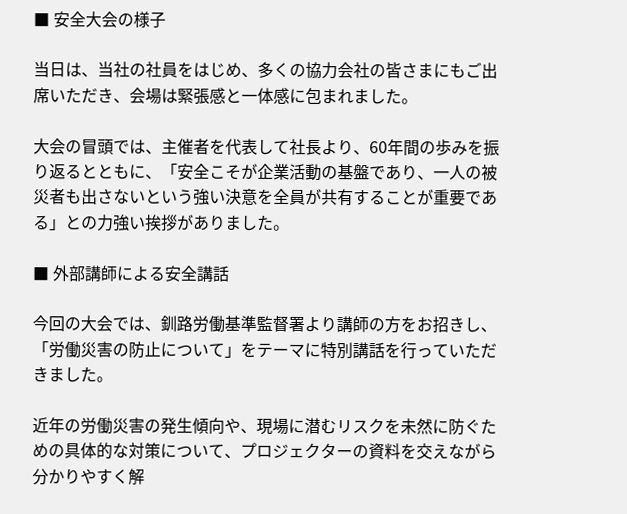■ 安全大会の様子

当日は、当社の社員をはじめ、多くの協力会社の皆さまにもご出席いただき、会場は緊張感と一体感に包まれました。

大会の冒頭では、主催者を代表して社長より、60年間の歩みを振り返るとともに、「安全こそが企業活動の基盤であり、一人の被災者も出さないという強い決意を全員が共有することが重要である」との力強い挨拶がありました。

■ 外部講師による安全講話

今回の大会では、釧路労働基準監督署より講師の方をお招きし、「労働災害の防止について」をテーマに特別講話を行っていただきました。

近年の労働災害の発生傾向や、現場に潜むリスクを未然に防ぐための具体的な対策について、プロジェクターの資料を交えながら分かりやすく解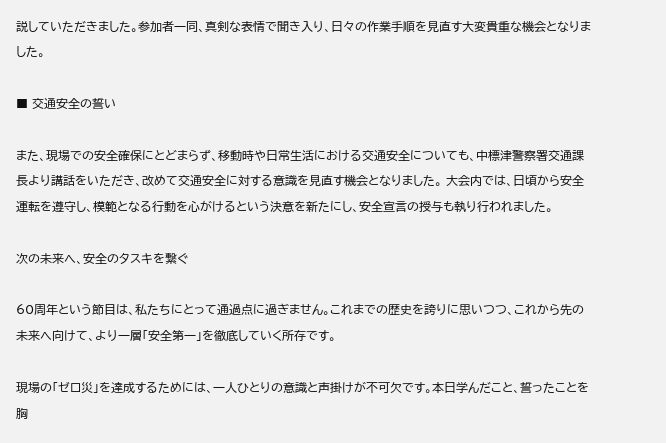説していただきました。参加者一同、真剣な表情で聞き入り、日々の作業手順を見直す大変貴重な機会となりました。

■ 交通安全の誓い

また、現場での安全確保にとどまらず、移動時や日常生活における交通安全についても、中標津警察署交通課長より講話をいただき、改めて交通安全に対する意識を見直す機会となりました。 大会内では、日頃から安全運転を遵守し、模範となる行動を心がけるという決意を新たにし、安全宣言の授与も執り行われました。

次の未来へ、安全のタスキを繋ぐ

60周年という節目は、私たちにとって通過点に過ぎません。これまでの歴史を誇りに思いつつ、これから先の未来へ向けて、より一層「安全第一」を徹底していく所存です。

現場の「ゼロ災」を達成するためには、一人ひとりの意識と声掛けが不可欠です。本日学んだこと、誓ったことを胸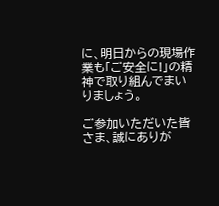に、明日からの現場作業も「ご安全に!」の精神で取り組んでまいりましょう。

ご参加いただいた皆さま、誠にありが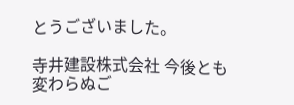とうございました。

寺井建設株式会社 今後とも変わらぬご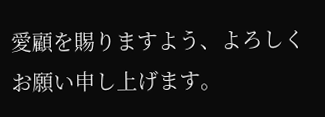愛顧を賜りますよう、よろしくお願い申し上げます。